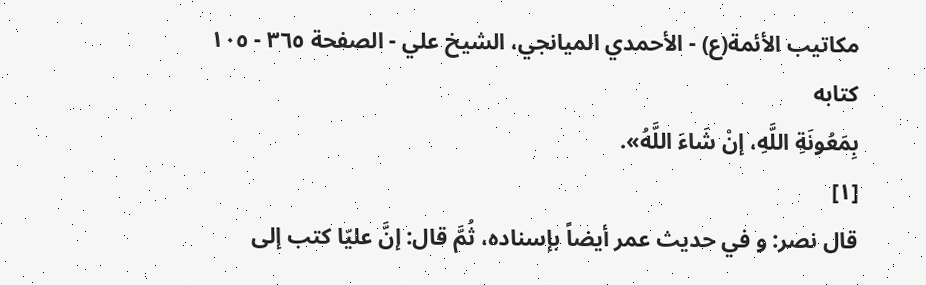مكاتيب الأئمة(ع) - الأحمدي الميانجي، الشيخ علي - الصفحة ٣٦٥ - ١٠٥ كتابه
بِمَعُونَةِ اللَّهِ، إنْ شَاءَ اللَّهُ».
[١]
قال نصر: و في حديث عمر أيضاً بإسناده، ثُمَّ قال: إنَّ عليّا كتب إلى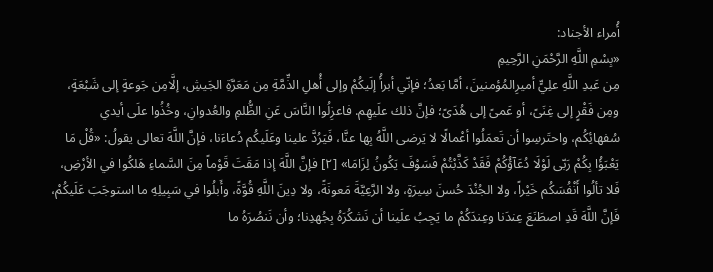أُمراء الأجناد:
«بِسْمِ اللَّهِ الرَّحْمَنِ الرَّحِيمِ
مِن عَبدِ اللَّهِ علِيٍّ أميرِالمُؤمنينَ، أمَّا بَعدُ؛ فإنّي أبرأُ إلَيكُمْ وإلى أْهلِ الذِّمَّةِ مِن مَعَرَّةِ الجَيشِ، إلَّامِن جَوعةٍ إلى شَبْعَةٍ، ومِن فَقْرٍ إلى غِنَىً، أو عَمىً إلى هُدَىً؛ فإنَّ ذلك علَيهِم. فاعزِلُوا النَّاسَ عَنِ الظُّلمِ والعُدوانِ، وخُذُوا علَى أيدي سُفهائِكُم، واحتَرسِوا أن تَعمَلُوا أعْمالًا لا يَرضى اللَّهُ بِها عنَّا، فَيَرُدَّ علينا وعَلَيكُم دُعاءَنا، فإنَّ اللَّهَ تعالى يقولُ: «قُلْ مَا يَعْبَؤُا بِكُمْ رَبّى لَوْلَا دُعَآؤُكُمْ فَقَدْ كَذَّبْتُمْ فَسَوْفَ يَكُونُ لِزَامَا» [٢] فإنَّ اللَّهَ إذا مَقَتَ قَوْماً مِنَ السَّماءِ هَلكُوا في الأرْضِ، فَلا تألُوا أَنْفُسَكُم خَيْراً، ولا الجُنْدَ حُسنَ سِيرَةٍ، ولا الرَّعِيَّةَ مَعونَةً، ولا دِينَ اللَّهِ قُوَّةً، وأَبلُوا في سَبِيلِهِ ما استوجَبَ عَلَيكُمْ، فَإنَّ اللَّهَ قَدِ اصطَنَعَ عِندَنا وعِندَكُمْ ما يَجِبُ علَينا أن نَشكُرَهُ بِجُهدِنا؛ وأن نَنصُرَهُ ما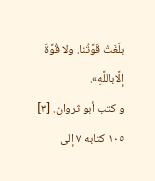بلَغَتْ قَوَّتُنا. ولا قُوَّةَ إلَّاباللَّهِ».
و كتب أبو ثروان. [٣]
١٠٥ كتابه ٧ إلى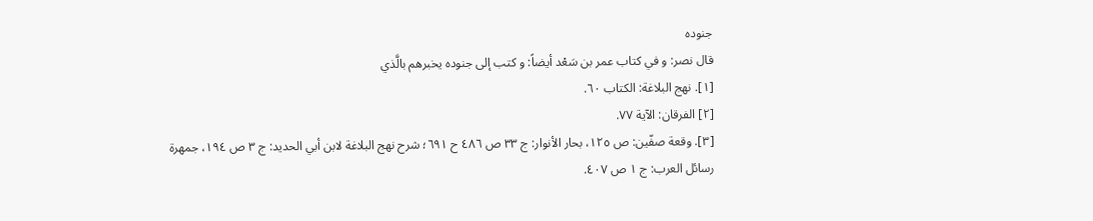جنوده
قال نصر: و في كتاب عمر بن سَعْد أيضاً: و كتب إلى جنوده يخبرهم بالَّذي
[١]. نهج البلاغة: الكتاب ٦٠.
[٢] الفرقان: الآية ٧٧.
[٣]. وقعة صفّين: ص ١٢٥، بحار الأنوار: ج ٣٣ ص ٤٨٦ ح ٦٩١؛ شرح نهج البلاغة لابن أبي الحديد: ج ٣ ص ١٩٤، جمهرة رسائل العرب: ج ١ ص ٤٠٧.